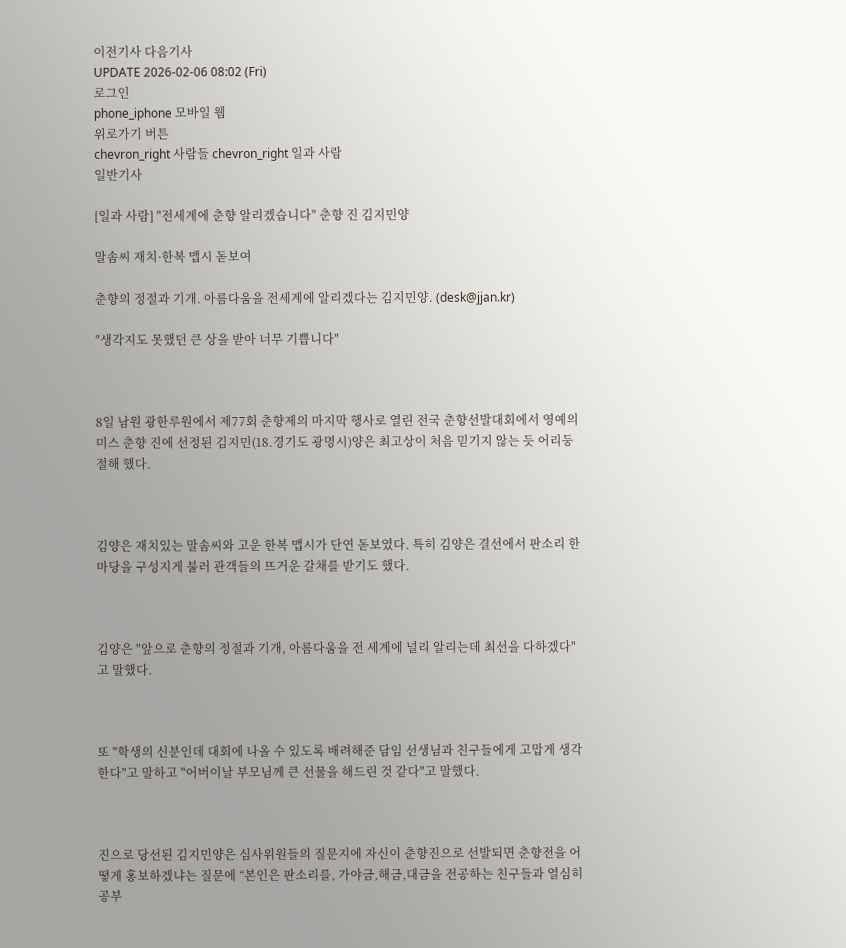이전기사 다음기사
UPDATE 2026-02-06 08:02 (Fri)
로그인
phone_iphone 모바일 웹
위로가기 버튼
chevron_right 사람들 chevron_right 일과 사람
일반기사

[일과 사람] "전세계에 춘향 알리겠습니다" 춘향 진 김지민양

말솜씨 재치·한복 맵시 돋보여

춘향의 정절과 기개. 아름다움을 전세계에 알리겠다는 김지민양. (desk@jjan.kr)

"생각지도 못했던 큰 상을 받아 너무 기쁩니다"



8일 남원 광한루원에서 제77회 춘향제의 마지막 행사로 열린 전국 춘향선발대회에서 영예의 미스 춘향 진에 선정된 김지민(18.경기도 광명시)양은 최고상이 처음 믿기지 않는 듯 어리둥절해 했다.



김양은 재치있는 말솜씨와 고운 한복 맵시가 단연 돋보였다. 특히 김양은 결선에서 판소리 한마당을 구성지게 불러 관객들의 뜨거운 갈채를 받기도 했다.



김양은 "앞으로 춘향의 정절과 기개, 아름다움을 전 세계에 널리 알리는데 최선을 다하겠다"고 말했다.



또 "학생의 신분인데 대회에 나올 수 있도록 배려해준 담임 선생님과 친구들에게 고맙게 생각한다"고 말하고 "어버이날 부모님께 큰 선물을 해드린 것 같다"고 말했다.



진으로 당선된 김지민양은 심사위원들의 질문지에 자신이 춘향진으로 선발되면 춘향전을 어떻게 홍보하겠냐는 질문에 “본인은 판소리를, 가야금,해금,대금을 전공하는 친구들과 열심히 공부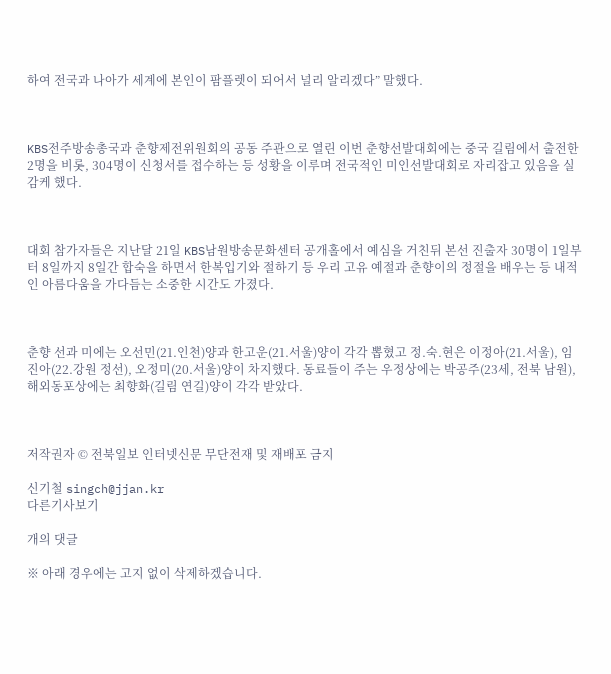하여 전국과 나아가 세계에 본인이 팜플렛이 되어서 널리 알리겠다” 말했다.



KBS전주방송총국과 춘향제전위원회의 공동 주관으로 열린 이번 춘향선발대회에는 중국 길림에서 출전한 2명을 비롯, 304명이 신청서를 접수하는 등 성황을 이루며 전국적인 미인선발대회로 자리잡고 있음을 실감케 했다.



대회 참가자들은 지난달 21일 KBS남원방송문화센터 공개홀에서 예심을 거친뒤 본선 진출자 30명이 1일부터 8일까지 8일간 합숙을 하면서 한복입기와 절하기 등 우리 고유 예절과 춘향이의 정절을 배우는 등 내적인 아름다움을 가다듬는 소중한 시간도 가졌다.



춘향 선과 미에는 오선민(21.인천)양과 한고운(21.서울)양이 각각 뽑혔고 정.숙.현은 이정아(21.서울), 임진아(22.강원 정선), 오정미(20.서울)양이 차지했다. 동료들이 주는 우정상에는 박공주(23세, 전북 남원), 해외동포상에는 최향화(길림 연길)양이 각각 받았다.



저작권자 © 전북일보 인터넷신문 무단전재 및 재배포 금지

신기철 singch@jjan.kr
다른기사보기

개의 댓글

※ 아래 경우에는 고지 없이 삭제하겠습니다.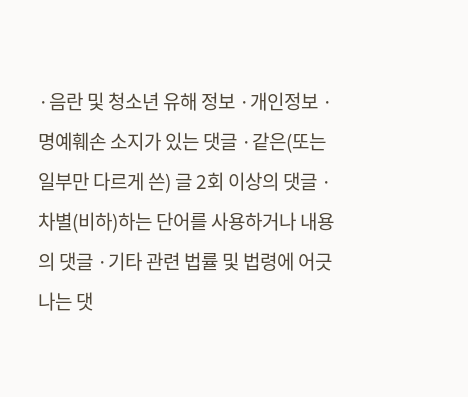·음란 및 청소년 유해 정보 ·개인정보 ·명예훼손 소지가 있는 댓글 ·같은(또는 일부만 다르게 쓴) 글 2회 이상의 댓글 · 차별(비하)하는 단어를 사용하거나 내용의 댓글 ·기타 관련 법률 및 법령에 어긋나는 댓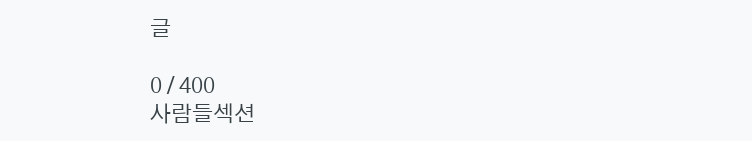글

0 / 400
사람들섹션